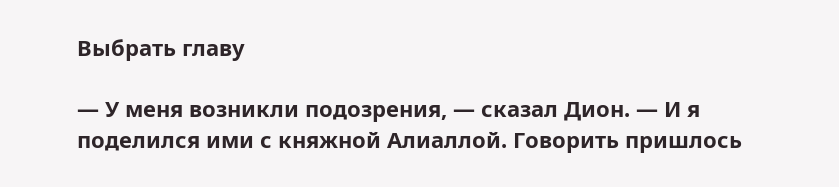Выбрать главу

— У меня возникли подозрения, — сказал Дион. — И я поделился ими с княжной Алиаллой. Говорить пришлось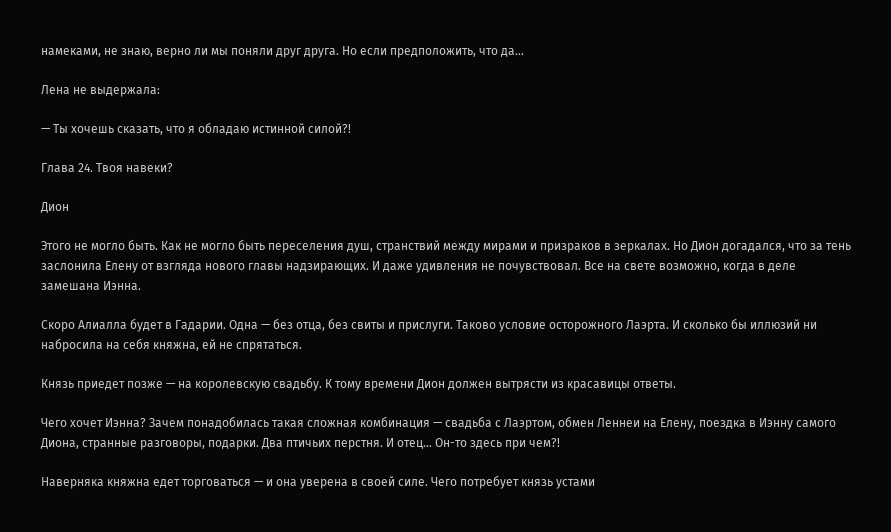намеками, не знаю, верно ли мы поняли друг друга. Но если предположить, что да…

Лена не выдержала:

— Ты хочешь сказать, что я обладаю истинной силой?!

Глава 24. Твоя навеки?

Дион

Этого не могло быть. Как не могло быть переселения душ, странствий между мирами и призраков в зеркалах. Но Дион догадался, что за тень заслонила Елену от взгляда нового главы надзирающих. И даже удивления не почувствовал. Все на свете возможно, когда в деле замешана Иэнна.

Скоро Алиалла будет в Гадарии. Одна — без отца, без свиты и прислуги. Таково условие осторожного Лаэрта. И сколько бы иллюзий ни набросила на себя княжна, ей не спрятаться.

Князь приедет позже — на королевскую свадьбу. К тому времени Дион должен вытрясти из красавицы ответы.

Чего хочет Иэнна? Зачем понадобилась такая сложная комбинация — свадьба с Лаэртом, обмен Леннеи на Елену, поездка в Иэнну самого Диона, странные разговоры, подарки. Два птичьих перстня. И отец… Он-то здесь при чем?!

Наверняка княжна едет торговаться — и она уверена в своей силе. Чего потребует князь устами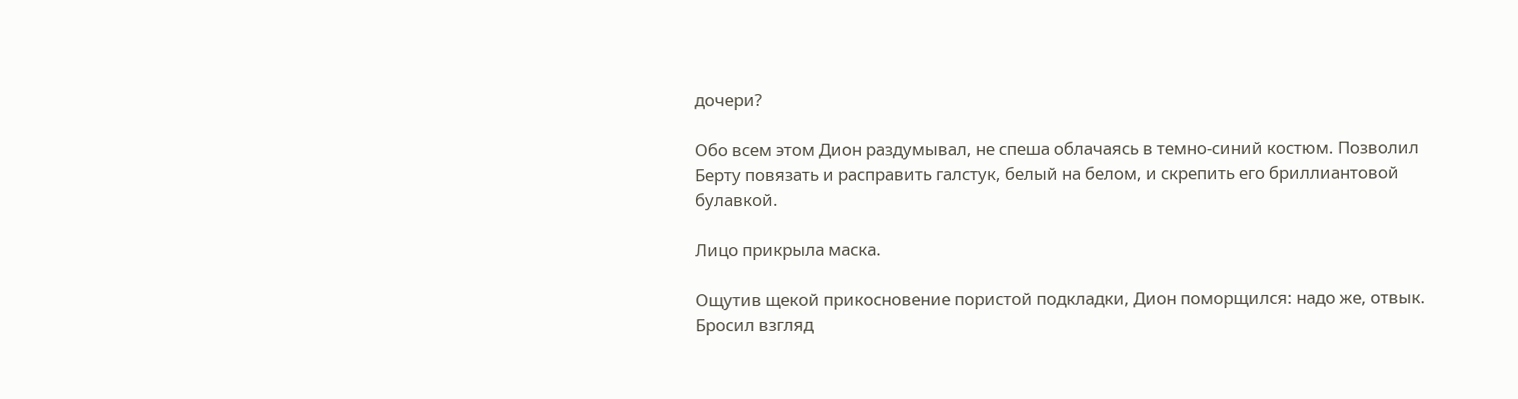дочери?

Обо всем этом Дион раздумывал, не спеша облачаясь в темно-синий костюм. Позволил Берту повязать и расправить галстук, белый на белом, и скрепить его бриллиантовой булавкой.

Лицо прикрыла маска.

Ощутив щекой прикосновение пористой подкладки, Дион поморщился: надо же, отвык. Бросил взгляд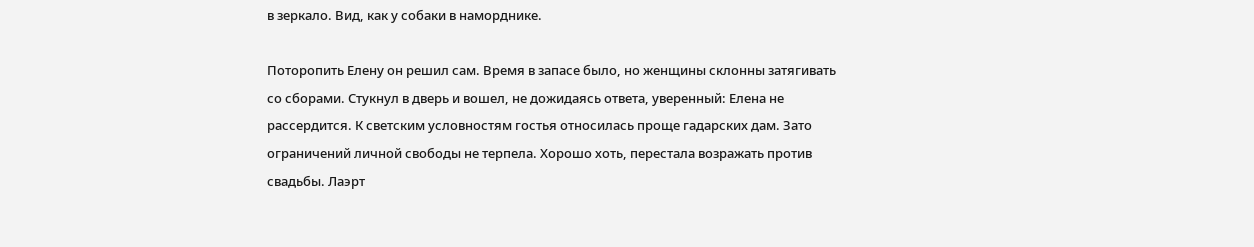в зеркало. Вид, как у собаки в наморднике.

Поторопить Елену он решил сам. Время в запасе было, но женщины склонны затягивать со сборами. Стукнул в дверь и вошел, не дожидаясь ответа, уверенный: Елена не рассердится. К светским условностям гостья относилась проще гадарских дам. Зато ограничений личной свободы не терпела. Хорошо хоть, перестала возражать против свадьбы. Лаэрт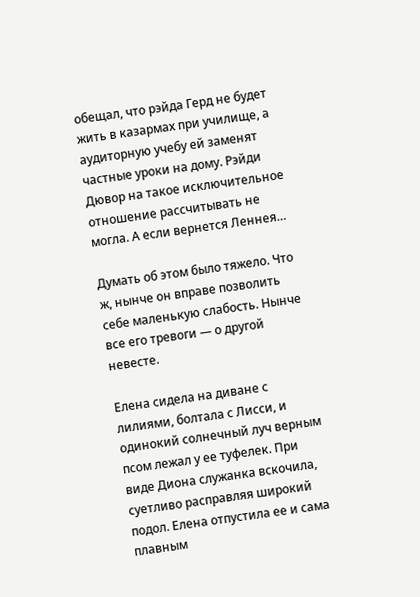обещал, что рэйда Герд не будет жить в казармах при училище, а аудиторную учебу ей заменят частные уроки на дому. Рэйди Дювор на такое исключительное отношение рассчитывать не могла. А если вернется Леннея…

Думать об этом было тяжело. Что ж, нынче он вправе позволить себе маленькую слабость. Нынче все его тревоги — о другой невесте.

Елена сидела на диване с лилиями, болтала с Лисси, и одинокий солнечный луч верным псом лежал у ее туфелек. При виде Диона служанка вскочила, суетливо расправляя широкий подол. Елена отпустила ее и сама плавным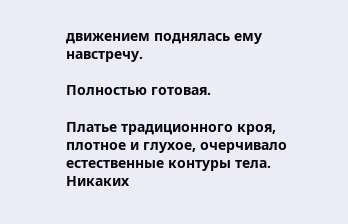движением поднялась ему навстречу.

Полностью готовая.

Платье традиционного кроя, плотное и глухое, очерчивало естественные контуры тела. Никаких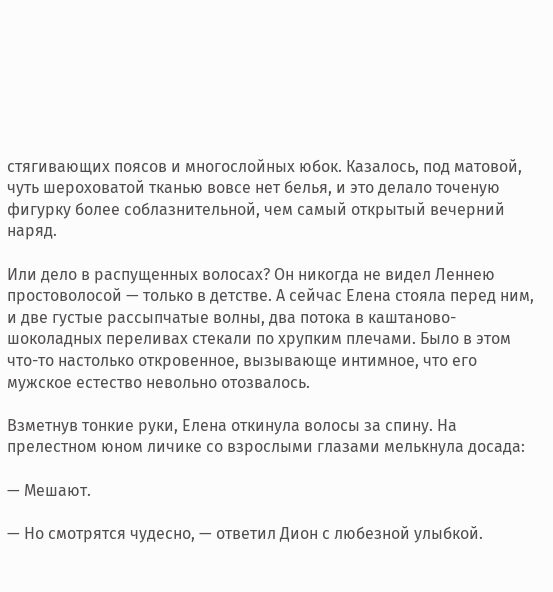стягивающих поясов и многослойных юбок. Казалось, под матовой, чуть шероховатой тканью вовсе нет белья, и это делало точеную фигурку более соблазнительной, чем самый открытый вечерний наряд.

Или дело в распущенных волосах? Он никогда не видел Леннею простоволосой — только в детстве. А сейчас Елена стояла перед ним, и две густые рассыпчатые волны, два потока в каштаново-шоколадных переливах стекали по хрупким плечами. Было в этом что-то настолько откровенное, вызывающе интимное, что его мужское естество невольно отозвалось.

Взметнув тонкие руки, Елена откинула волосы за спину. На прелестном юном личике со взрослыми глазами мелькнула досада:

— Мешают.

— Но смотрятся чудесно, — ответил Дион с любезной улыбкой.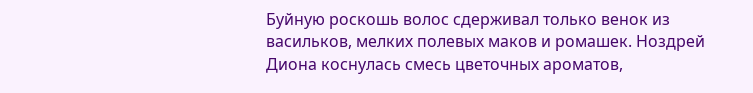Буйную роскошь волос сдерживал только венок из васильков, мелких полевых маков и ромашек. Ноздрей Диона коснулась смесь цветочных ароматов,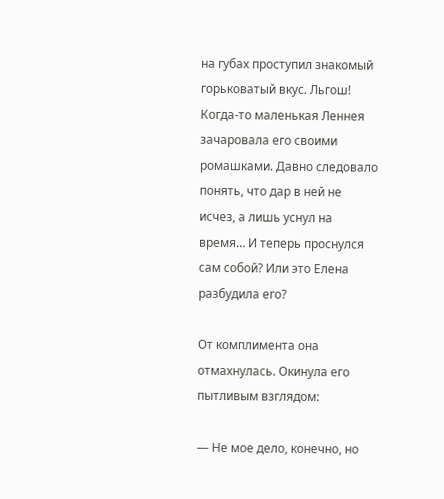на губах проступил знакомый горьковатый вкус. Льгош! Когда-то маленькая Леннея зачаровала его своими ромашками. Давно следовало понять, что дар в ней не исчез, а лишь уснул на время… И теперь проснулся сам собой? Или это Елена разбудила его?

От комплимента она отмахнулась. Окинула его пытливым взглядом:

— Не мое дело, конечно, но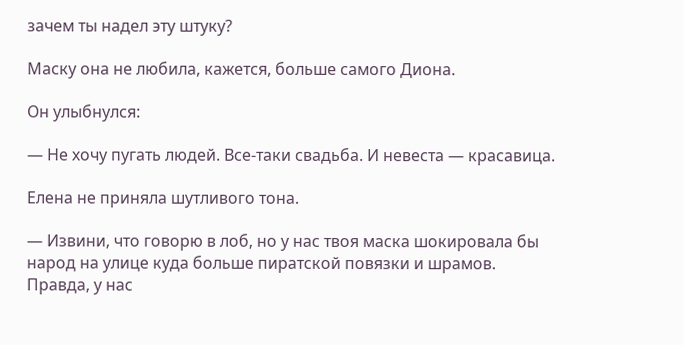зачем ты надел эту штуку?

Маску она не любила, кажется, больше самого Диона.

Он улыбнулся:

— Не хочу пугать людей. Все-таки свадьба. И невеста — красавица.

Елена не приняла шутливого тона.

— Извини, что говорю в лоб, но у нас твоя маска шокировала бы народ на улице куда больше пиратской повязки и шрамов. Правда, у нас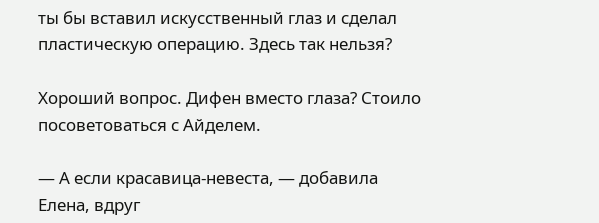ты бы вставил искусственный глаз и сделал пластическую операцию. Здесь так нельзя?

Хороший вопрос. Дифен вместо глаза? Стоило посоветоваться с Айделем.

— А если красавица-невеста, — добавила Елена, вдруг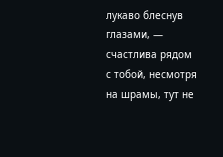лукаво блеснув глазами, — счастлива рядом с тобой, несмотря на шрамы, тут не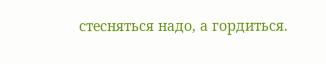стесняться надо, а гордиться.